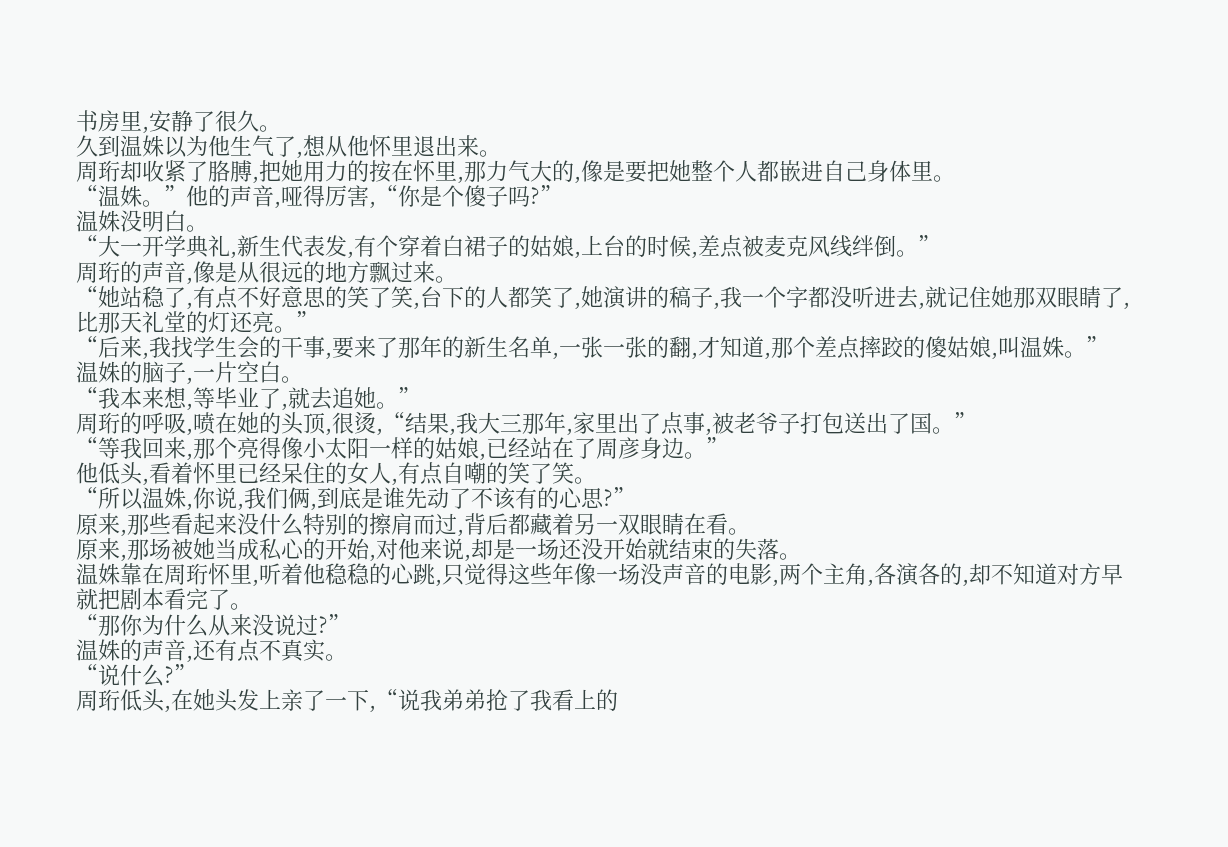书房里,安静了很久。
久到温姝以为他生气了,想从他怀里退出来。
周珩却收紧了胳膊,把她用力的按在怀里,那力气大的,像是要把她整个人都嵌进自己身体里。
“温姝。”他的声音,哑得厉害,“你是个傻子吗?”
温姝没明白。
“大一开学典礼,新生代表发,有个穿着白裙子的姑娘,上台的时候,差点被麦克风线绊倒。”
周珩的声音,像是从很远的地方飘过来。
“她站稳了,有点不好意思的笑了笑,台下的人都笑了,她演讲的稿子,我一个字都没听进去,就记住她那双眼睛了,比那天礼堂的灯还亮。”
“后来,我找学生会的干事,要来了那年的新生名单,一张一张的翻,才知道,那个差点摔跤的傻姑娘,叫温姝。”
温姝的脑子,一片空白。
“我本来想,等毕业了,就去追她。”
周珩的呼吸,喷在她的头顶,很烫,“结果,我大三那年,家里出了点事,被老爷子打包送出了国。”
“等我回来,那个亮得像小太阳一样的姑娘,已经站在了周彦身边。”
他低头,看着怀里已经呆住的女人,有点自嘲的笑了笑。
“所以温姝,你说,我们俩,到底是谁先动了不该有的心思?”
原来,那些看起来没什么特别的擦肩而过,背后都藏着另一双眼睛在看。
原来,那场被她当成私心的开始,对他来说,却是一场还没开始就结束的失落。
温姝靠在周珩怀里,听着他稳稳的心跳,只觉得这些年像一场没声音的电影,两个主角,各演各的,却不知道对方早就把剧本看完了。
“那你为什么从来没说过?”
温姝的声音,还有点不真实。
“说什么?”
周珩低头,在她头发上亲了一下,“说我弟弟抢了我看上的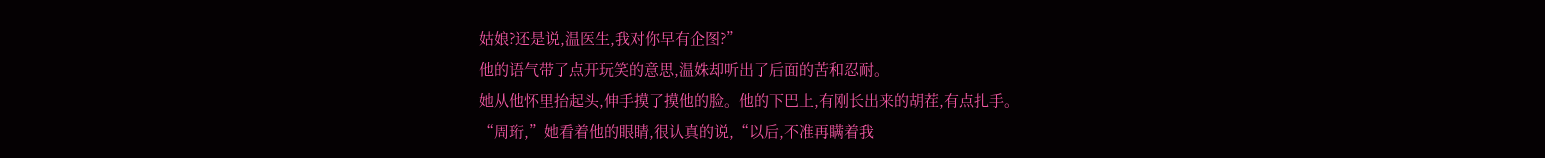姑娘?还是说,温医生,我对你早有企图?”
他的语气带了点开玩笑的意思,温姝却听出了后面的苦和忍耐。
她从他怀里抬起头,伸手摸了摸他的脸。他的下巴上,有刚长出来的胡茬,有点扎手。
“周珩,”她看着他的眼睛,很认真的说,“以后,不准再瞒着我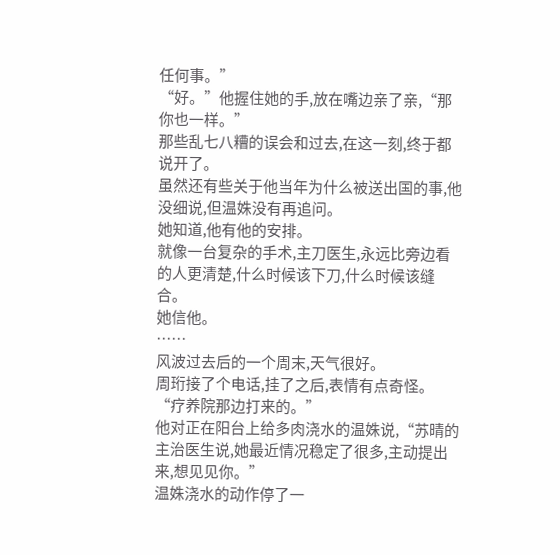任何事。”
“好。”他握住她的手,放在嘴边亲了亲,“那你也一样。”
那些乱七八糟的误会和过去,在这一刻,终于都说开了。
虽然还有些关于他当年为什么被送出国的事,他没细说,但温姝没有再追问。
她知道,他有他的安排。
就像一台复杂的手术,主刀医生,永远比旁边看的人更清楚,什么时候该下刀,什么时候该缝合。
她信他。
……
风波过去后的一个周末,天气很好。
周珩接了个电话,挂了之后,表情有点奇怪。
“疗养院那边打来的。”
他对正在阳台上给多肉浇水的温姝说,“苏晴的主治医生说,她最近情况稳定了很多,主动提出来,想见见你。”
温姝浇水的动作停了一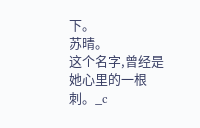下。
苏晴。
这个名字,曾经是她心里的一根刺。_c